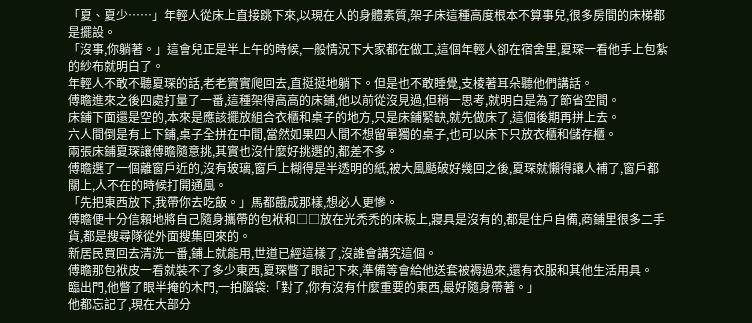「夏、夏少……」年輕人從床上直接跳下來,以現在人的身體素質,架子床這種高度根本不算事兒,很多房間的床梯都是擺設。
「沒事,你躺著。」這會兒正是半上午的時候,一般情況下大家都在做工,這個年輕人卻在宿舍里,夏琛一看他手上包紮的紗布就明白了。
年輕人不敢不聽夏琛的話,老老實實爬回去,直挺挺地躺下。但是也不敢睡覺,支棱著耳朵聽他們講話。
傅瞻進來之後四處打量了一番,這種架得高高的床鋪,他以前從沒見過,但稍一思考,就明白是為了節省空間。
床鋪下面還是空的,本來是應該擺放組合衣櫃和桌子的地方,只是床鋪緊缺,就先做床了,這個後期再拼上去。
六人間倒是有上下鋪,桌子全拼在中間,當然如果四人間不想留單獨的桌子,也可以床下只放衣櫃和儲存櫃。
兩張床鋪夏琛讓傅瞻隨意挑,其實也沒什麼好挑選的,都差不多。
傅瞻選了一個離窗戶近的,沒有玻璃,窗戶上糊得是半透明的紙,被大風颳破好幾回之後,夏琛就懶得讓人補了,窗戶都關上,人不在的時候打開通風。
「先把東西放下,我帶你去吃飯。」馬都餓成那樣,想必人更慘。
傅瞻便十分信賴地將自己隨身攜帶的包袱和□□放在光禿禿的床板上,寢具是沒有的,都是住戶自備,商鋪里很多二手貨,都是搜尋隊從外面搜集回來的。
新居民買回去清洗一番,鋪上就能用,世道已經這樣了,沒誰會講究這個。
傅瞻那包袱皮一看就裝不了多少東西,夏琛瞥了眼記下來,準備等會給他送套被褥過來,還有衣服和其他生活用具。
臨出門,他瞥了眼半掩的木門,一拍腦袋:「對了,你有沒有什麼重要的東西,最好隨身帶著。」
他都忘記了,現在大部分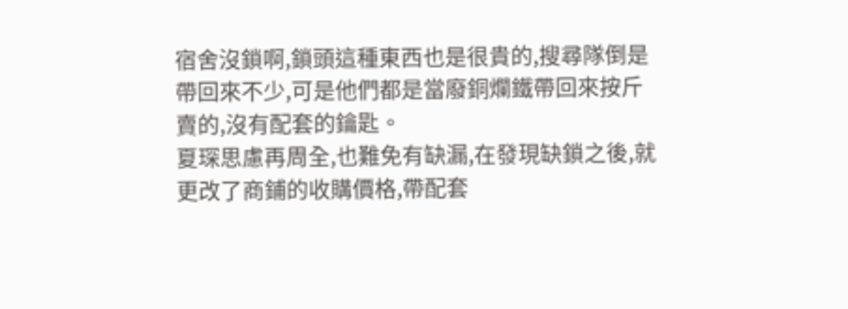宿舍沒鎖啊,鎖頭這種東西也是很貴的,搜尋隊倒是帶回來不少,可是他們都是當廢銅爛鐵帶回來按斤賣的,沒有配套的鑰匙。
夏琛思慮再周全,也難免有缺漏,在發現缺鎖之後,就更改了商鋪的收購價格,帶配套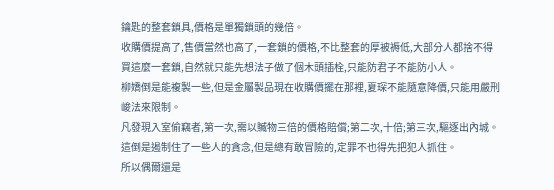鑰匙的整套鎖具,價格是單獨鎖頭的幾倍。
收購價提高了,售價當然也高了,一套鎖的價格,不比整套的厚被褥低,大部分人都捨不得買這麼一套鎖,自然就只能先想法子做了個木頭插栓,只能防君子不能防小人。
柳嬌倒是能複製一些,但是金屬製品現在收購價擺在那裡,夏琛不能隨意降價,只能用嚴刑峻法來限制。
凡發現入室偷竊者,第一次,需以贓物三倍的價格賠償;第二次,十倍;第三次,驅逐出內城。
這倒是遏制住了一些人的貪念,但是總有敢冒險的,定罪不也得先把犯人抓住。
所以偶爾還是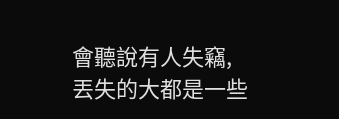會聽說有人失竊,丟失的大都是一些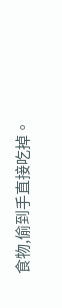食物,偷到手直接吃掉。